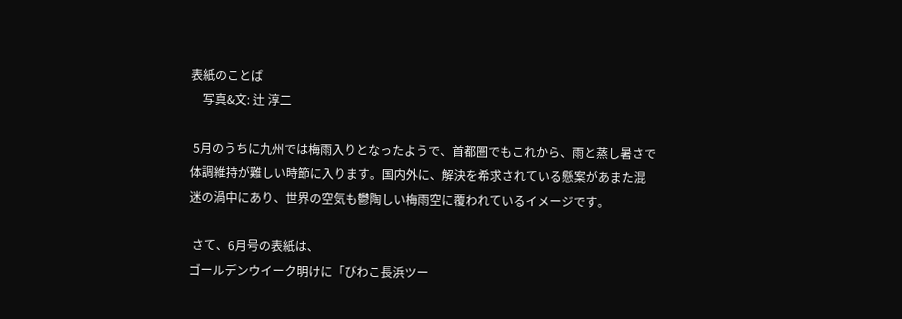表紙のことば
    写真&文: 辻 淳二

 5月のうちに九州では梅雨入りとなったようで、首都圏でもこれから、雨と蒸し暑さで体調維持が難しい時節に入ります。国内外に、解決を希求されている懸案があまた混迷の渦中にあり、世界の空気も鬱陶しい梅雨空に覆われているイメージです。

 さて、6月号の表紙は、
ゴールデンウイーク明けに「びわこ長浜ツー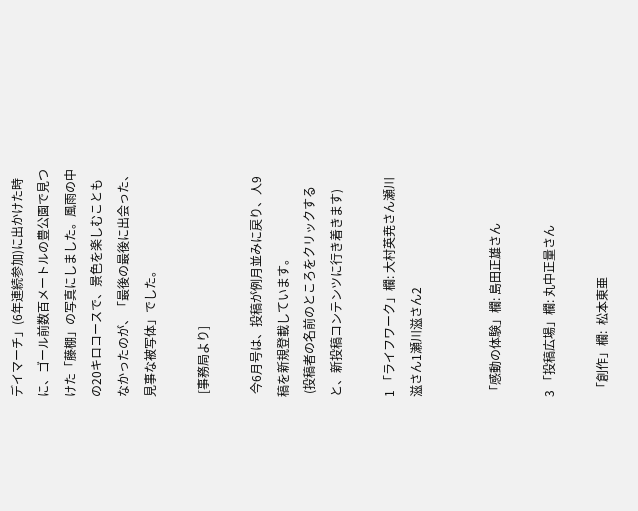デイマーチ」(6年連続参加)に出かけた時に、ゴール前数百メートルの豊公園で見つけた「藤棚」の写真にしました。風雨の中の20キロコースで、景色を楽しむこともなかったのが、「最後の最後に出会った、見事な被写体」でした。

 [事務局より]

 今6月号は、投稿が例月並みに戻り、人9稿を新規登載しています。
 (投稿者の名前のところをクリックすると、新投稿コンテンツに行き着きます)

1 「ライフワーク」欄: 大村英尭さん瀬川滋さん1瀬川滋さん2


「感動の体験」欄: 島田正雄さん

3 「投稿広場」欄: 丸中正量さん

 「創作」欄:  松本東亜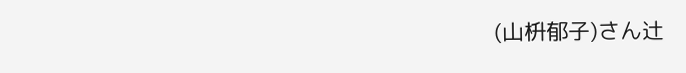(山枡郁子)さん辻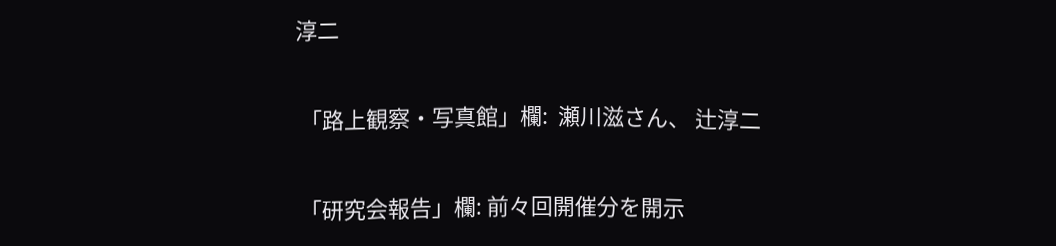淳二

 「路上観察・写真館」欄:  瀬川滋さん、 辻淳二

 「研究会報告」欄: 前々回開催分を開示